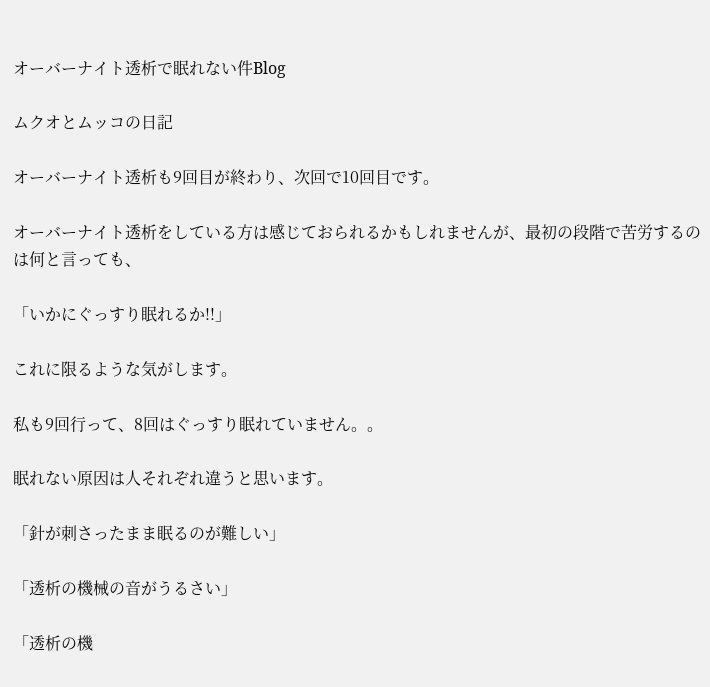オーバーナイト透析で眠れない件Blog

ムクオとムッコの日記

オーバーナイト透析も9回目が終わり、次回で10回目です。

オーバーナイト透析をしている方は感じておられるかもしれませんが、最初の段階で苦労するのは何と言っても、

「いかにぐっすり眠れるか!!」

これに限るような気がします。

私も9回行って、8回はぐっすり眠れていません。。

眠れない原因は人それぞれ違うと思います。

「針が刺さったまま眠るのが難しい」

「透析の機械の音がうるさい」

「透析の機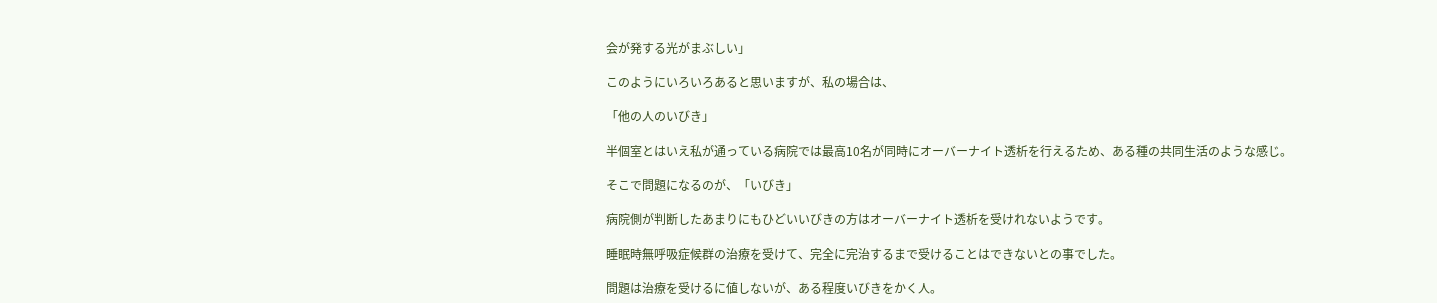会が発する光がまぶしい」

このようにいろいろあると思いますが、私の場合は、

「他の人のいびき」

半個室とはいえ私が通っている病院では最高10名が同時にオーバーナイト透析を行えるため、ある種の共同生活のような感じ。

そこで問題になるのが、「いびき」

病院側が判断したあまりにもひどいいびきの方はオーバーナイト透析を受けれないようです。

睡眠時無呼吸症候群の治療を受けて、完全に完治するまで受けることはできないとの事でした。

問題は治療を受けるに値しないが、ある程度いびきをかく人。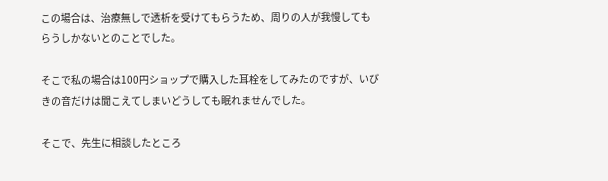この場合は、治療無しで透析を受けてもらうため、周りの人が我慢してもらうしかないとのことでした。

そこで私の場合は100円ショップで購入した耳栓をしてみたのですが、いびきの音だけは聞こえてしまいどうしても眠れませんでした。

そこで、先生に相談したところ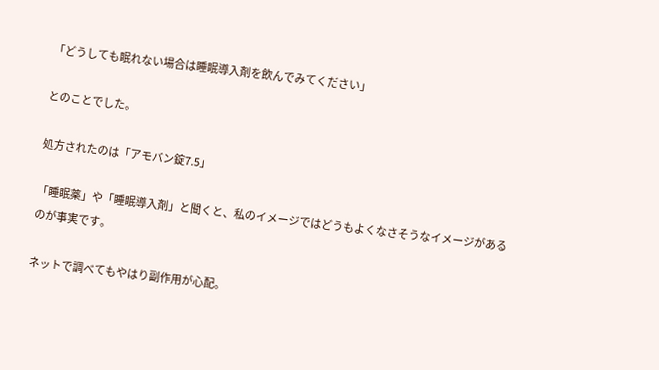「どうしても眠れない場合は睡眠導入剤を飲んでみてください」

とのことでした。

処方されたのは「アモバン錠7.5」

「睡眠薬」や「睡眠導入剤」と聞くと、私のイメージではどうもよくなさそうなイメージがあるのが事実です。

ネットで調べてもやはり副作用が心配。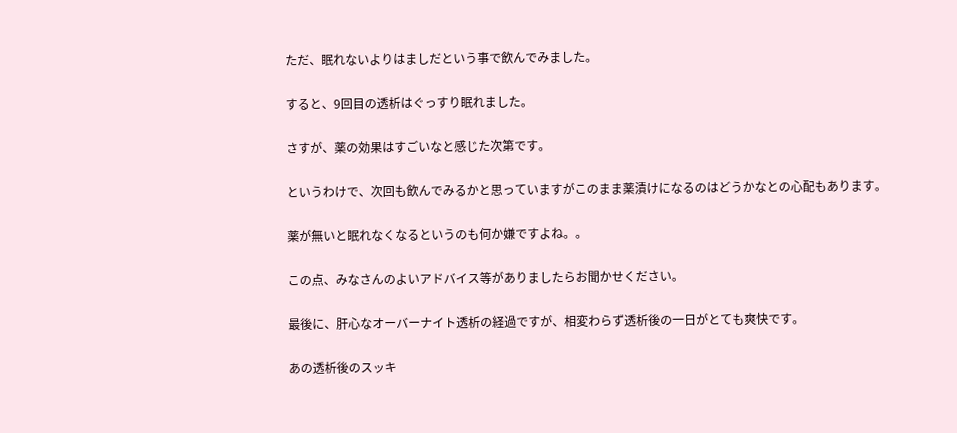ただ、眠れないよりはましだという事で飲んでみました。

すると、9回目の透析はぐっすり眠れました。

さすが、薬の効果はすごいなと感じた次第です。

というわけで、次回も飲んでみるかと思っていますがこのまま薬漬けになるのはどうかなとの心配もあります。

薬が無いと眠れなくなるというのも何か嫌ですよね。。

この点、みなさんのよいアドバイス等がありましたらお聞かせください。

最後に、肝心なオーバーナイト透析の経過ですが、相変わらず透析後の一日がとても爽快です。

あの透析後のスッキ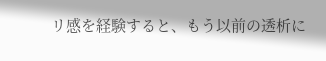リ感を経験すると、もう以前の透析に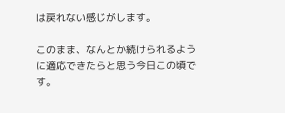は戻れない感じがします。

このまま、なんとか続けられるように適応できたらと思う今日この頃です。